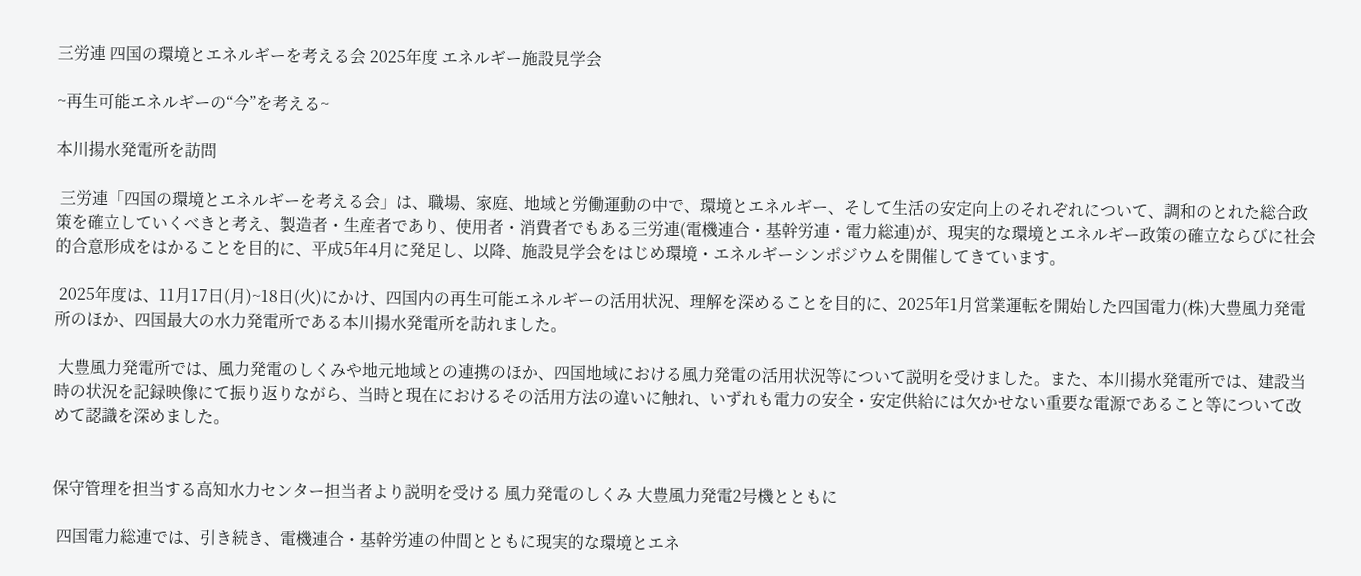三労連 四国の環境とエネルギーを考える会 2025年度 エネルギー施設見学会

~再生可能エネルギーの“今”を考える~

本川揚水発電所を訪問

 三労連「四国の環境とエネルギーを考える会」は、職場、家庭、地域と労働運動の中で、環境とエネルギー、そして生活の安定向上のそれぞれについて、調和のとれた総合政策を確立していくべきと考え、製造者・生産者であり、使用者・消費者でもある三労連(電機連合・基幹労連・電力総連)が、現実的な環境とエネルギー政策の確立ならびに社会的合意形成をはかることを目的に、平成5年4月に発足し、以降、施設見学会をはじめ環境・エネルギーシンポジウムを開催してきています。

 2025年度は、11月17日(月)~18日(火)にかけ、四国内の再生可能エネルギーの活用状況、理解を深めることを目的に、2025年1月営業運転を開始した四国電力(株)大豊風力発電所のほか、四国最大の水力発電所である本川揚水発電所を訪れました。

 大豊風力発電所では、風力発電のしくみや地元地域との連携のほか、四国地域における風力発電の活用状況等について説明を受けました。また、本川揚水発電所では、建設当時の状況を記録映像にて振り返りながら、当時と現在におけるその活用方法の違いに触れ、いずれも電力の安全・安定供給には欠かせない重要な電源であること等について改めて認識を深めました。


保守管理を担当する高知水力センター担当者より説明を受ける 風力発電のしくみ 大豊風力発電2号機とともに

 四国電力総連では、引き続き、電機連合・基幹労連の仲間とともに現実的な環境とエネ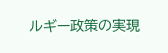ルギー政策の実現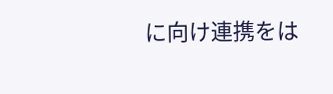に向け連携をは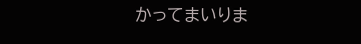かってまいりま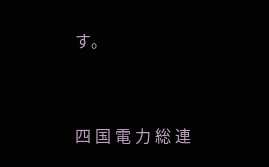す。



四 国 電 力 総 連